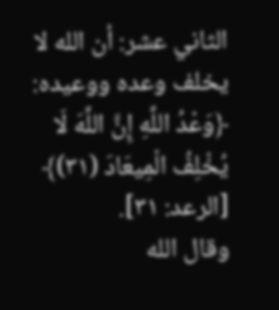الثاني عشر: أن الله لا يخلف وعده ووعيده: ﴿وَعْدُ اللَّهِ إِنَّ اللَّهَ لَا يُخْلِفُ الْمِيعَادَ (٣١)﴾ [الرعد: ٣١].
وقال الله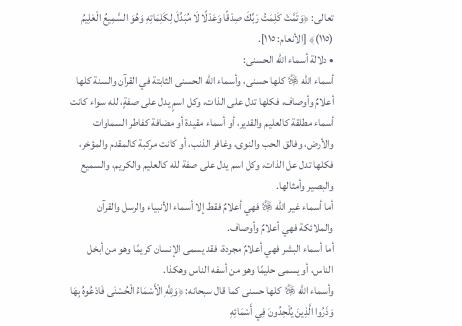تعالى: ﴿وَتَمَّتْ كَلِمَتُ رَبِّكَ صِدْقًا وَعَدْلًا لَا مُبَدِّلَ لِكَلِمَاتِهِ وَهُوَ السَّمِيعُ الْعَلِيمُ (١١٥)﴾ [الأنعام: ١١٥].
• دلالة أسماء الله الحسنى:
أسماء الله ﷿ كلها حسنى، وأسماء الله الحسنى الثابتة في القرآن والسنة كلها أعلامٌ وأوصاف، فكلها تدل على الذات، وكل اسمٍ يدل على صفةٍ، لله سواء كانت أسماء مطلقة كالعليم والقدير، أو أسماء مقيدة أو مضافة كفاطر السماوات والأرض، وفالق الحب والنوى، وغافر الذنب، أو كانت مركبة كالمقدم والمؤخر، فكلها تدل عل الذات، وكل اسم يدل على صفة لله كالعليم والكريم، والسميع والبصير وأمثالها.
أما أسماء غير الله ﷿ فهي أعلامٌ فقط إلا أسماء الأنبياء والرسل والقرآن والملائكة فهي أعلامٌ وأوصاف.
أما أسماء البشر فهي أعلامٌ مجردة، فقد يسمى الإنسان كريمًا وهو من أبخل الناس، أو يسمى حليمًا وهو من أسفه الناس وهكذا.
وأسماء الله ﷿ كلها حسنى كما قال سبحانه: ﴿وَلِلَّهِ الْأَسْمَاءُ الْحُسْنَى فَادْعُوهُ بِهَا وَذَرُوا الَّذِينَ يُلْحِدُونَ فِي أَسْمَائِهِ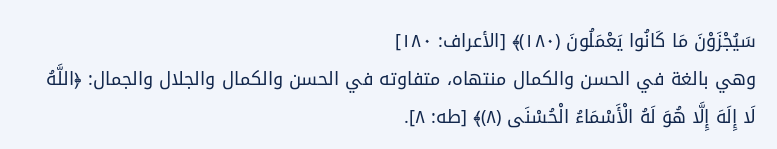سَيُجْزَوْنَ مَا كَانُوا يَعْمَلُونَ (١٨٠)﴾ [الأعراف: ١٨٠]
وهي بالغة في الحسن والكمال منتهاه، متفاوته في الحسن والكمال والجلال والجمال: ﴿اللَّهُ لَا إِلَهَ إِلَّا هُوَ لَهُ الْأَسْمَاءُ الْحُسْنَى (٨)﴾ [طه: ٨].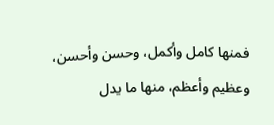فمنها كامل وأكمل، وحسن وأحسن، وعظيم وأعظم، منها ما يدل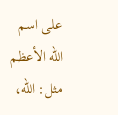على اسم الله الأعظم مثل: الله،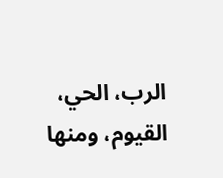الرب، الحي، القيوم، ومنها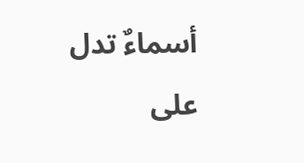أسماءٌ تدل على